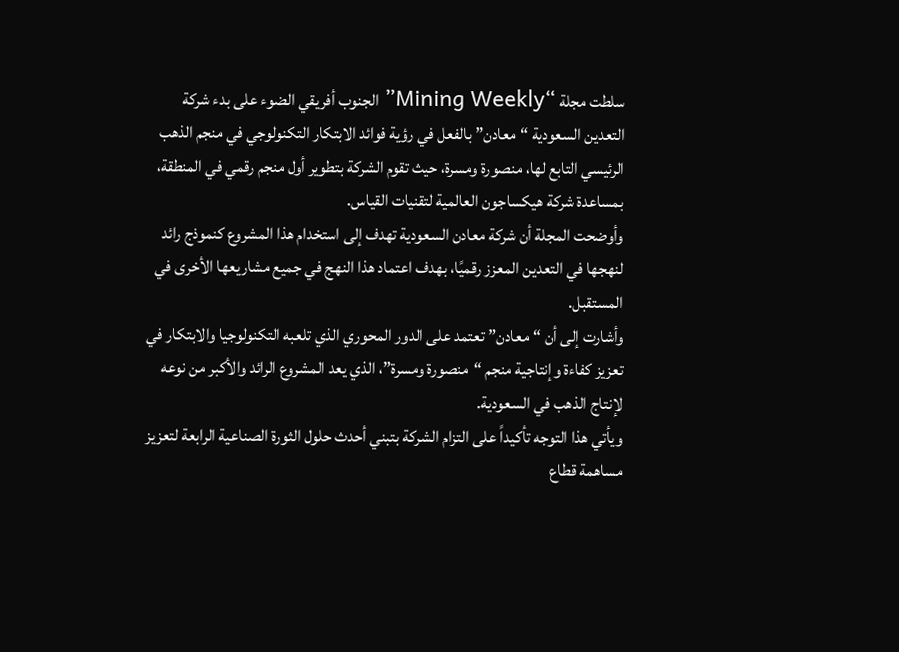سلطت مجلة “Mining Weekly” الجنوب أفريقي الضوء على بدء شركة التعدين السعودية “معادن” بالفعل في رؤية فوائد الابتكار التكنولوجي في منجم الذهب الرئيسي التابع لها، منصورة ومسرة، حيث تقوم الشركة بتطوير أول منجم رقمي في المنطقة، بمساعدة شركة هيكساجون العالمية لتقنيات القياس.
وأوضحت المجلة أن شركة معادن السعودية تهدف إلى استخدام هذا المشروع كنموذج رائد لنهجها في التعدين المعزز رقميًا، بهدف اعتماد هذا النهج في جميع مشاريعها الأخرى في المستقبل.
وأشارت إلى أن “معادن” تعتمد على الدور المحوري الذي تلعبه التكنولوجيا والابتكار في تعزيز كفاءة وإنتاجية منجم “منصورة ومسرة”، الذي يعد المشروع الرائد والأكبر من نوعه لإنتاج الذهب في السعودية.
ويأتي هذا التوجه تأكيداً على التزام الشركة بتبني أحدث حلول الثورة الصناعية الرابعة لتعزيز مساهمة قطاع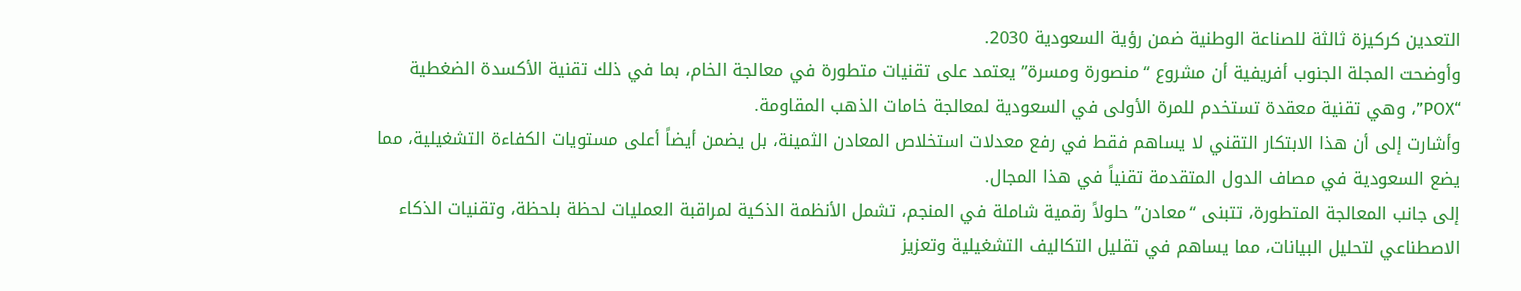التعدين كركيزة ثالثة للصناعة الوطنية ضمن رؤية السعودية 2030.
وأوضحت المجلة الجنوب أفريفية أن مشروع “منصورة ومسرة” يعتمد على تقنيات متطورة في معالجة الخام، بما في ذلك تقنية الأكسدة الضغطية “POX”، وهي تقنية معقدة تستخدم للمرة الأولى في السعودية لمعالجة خامات الذهب المقاومة.
وأشارت إلى أن هذا الابتكار التقني لا يساهم فقط في رفع معدلات استخلاص المعادن الثمينة، بل يضمن أيضاً أعلى مستويات الكفاءة التشغيلية، مما يضع السعودية في مصاف الدول المتقدمة تقنياً في هذا المجال.
إلى جانب المعالجة المتطورة، تتبنى “معادن” حلولاً رقمية شاملة في المنجم، تشمل الأنظمة الذكية لمراقبة العمليات لحظة بلحظة، وتقنيات الذكاء الاصطناعي لتحليل البيانات، مما يساهم في تقليل التكاليف التشغيلية وتعزيز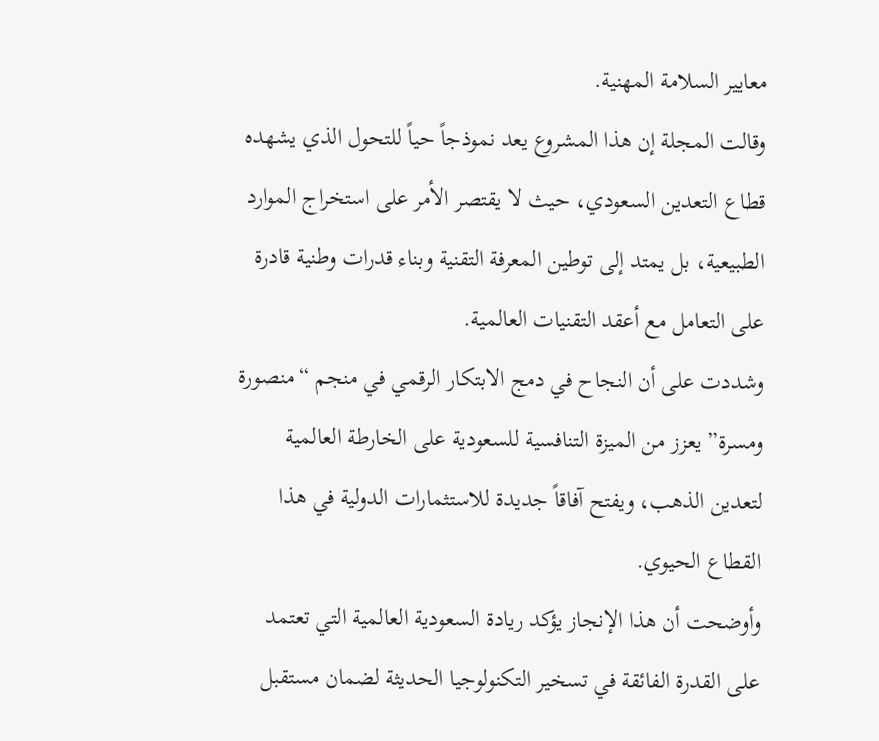معايير السلامة المهنية.
وقالت المجلة إن هذا المشروع يعد نموذجاً حياً للتحول الذي يشهده قطاع التعدين السعودي، حيث لا يقتصر الأمر على استخراج الموارد الطبيعية، بل يمتد إلى توطين المعرفة التقنية وبناء قدرات وطنية قادرة على التعامل مع أعقد التقنيات العالمية.
وشددت على أن النجاح في دمج الابتكار الرقمي في منجم “منصورة ومسرة” يعزز من الميزة التنافسية للسعودية على الخارطة العالمية لتعدين الذهب، ويفتح آفاقاً جديدة للاستثمارات الدولية في هذا القطاع الحيوي.
وأوضحت أن هذا الإنجاز يؤكد ريادة السعودية العالمية التي تعتمد على القدرة الفائقة في تسخير التكنولوجيا الحديثة لضمان مستقبل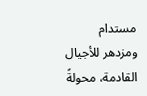مستدام ومزدهر للأجيال القادمة، محولةً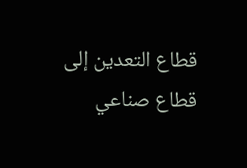قطاع التعدين إلى قطاع صناعي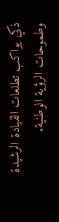ذكي يواكب تطلعات القيادة الرشيدة وطموحات الرؤية الوطنية.